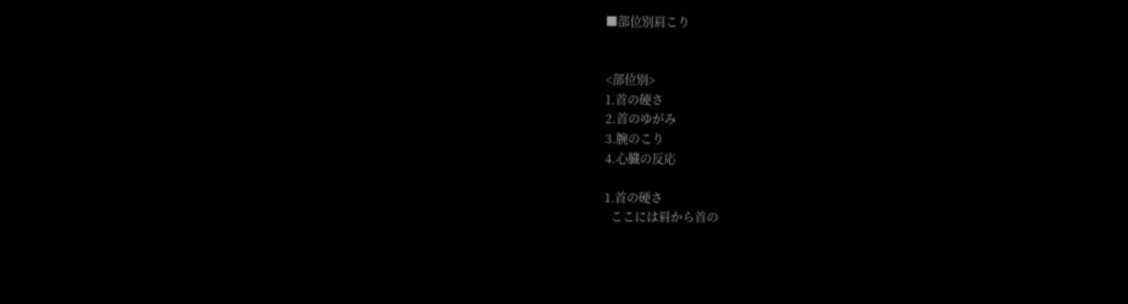■部位別肩こり


<部位別>
1.首の硬さ
2.首のゆがみ
3.腕のこり
4.心臓の反応

1.首の硬さ
  ここには肩から首の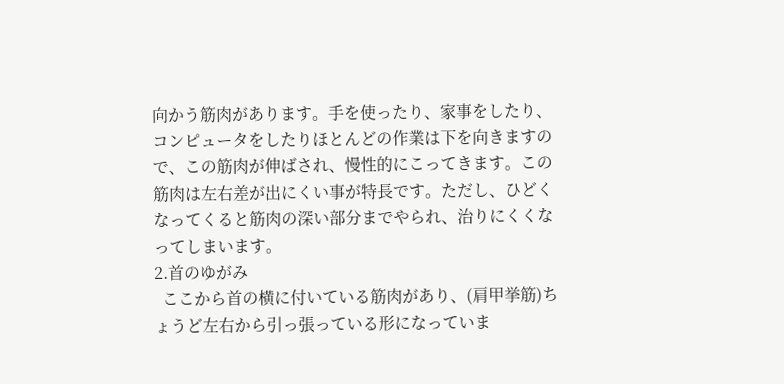向かう筋肉があります。手を使ったり、家事をしたり、コンピュータをしたりほとんどの作業は下を向きますので、この筋肉が伸ばされ、慢性的にこってきます。この筋肉は左右差が出にくい事が特長です。ただし、ひどくなってくると筋肉の深い部分までやられ、治りにくくなってしまいます。
2.首のゆがみ
  ここから首の横に付いている筋肉があり、(肩甲挙筋)ちょうど左右から引っ張っている形になっていま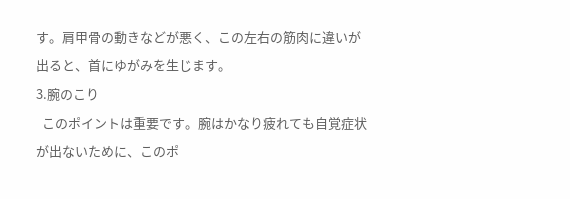す。肩甲骨の動きなどが悪く、この左右の筋肉に違いが出ると、首にゆがみを生じます。
3.腕のこり
  このポイントは重要です。腕はかなり疲れても自覚症状が出ないために、このポ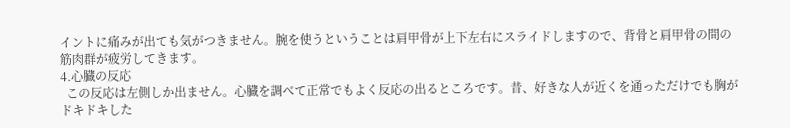イントに痛みが出ても気がつきません。腕を使うということは肩甲骨が上下左右にスライドしますので、背骨と肩甲骨の間の筋肉群が疲労してきます。
4.心臓の反応
  この反応は左側しか出ません。心臓を調べて正常でもよく反応の出るところです。昔、好きな人が近くを通っただけでも胸がドキドキした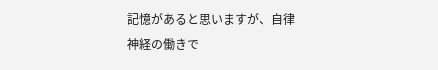記憶があると思いますが、自律神経の働きで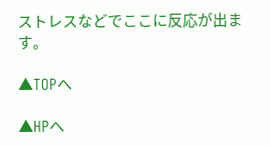ストレスなどでここに反応が出ます。

▲TOPへ

▲HPへ